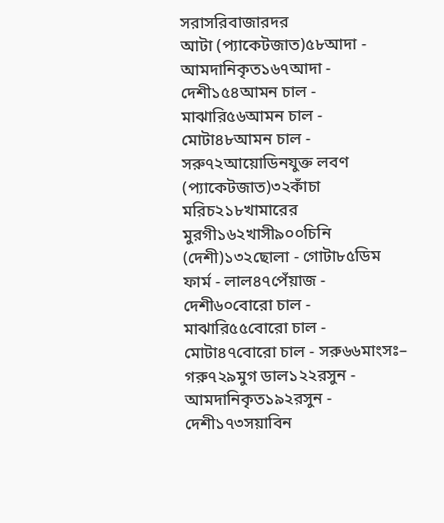সরাসরিবাজারদর
আটা (প্যাকেটজাত)৫৮আদা - আমদানিকৃত১৬৭আদা - দেশী১৫৪আমন চাল - মাঝারি৫৬আমন চাল - মোটা৪৮আমন চাল - সরু৭২আয়োডিনযুক্ত লবণ (প্যাকেটজাত)৩২কাঁচা মরিচ২১৮খামারের মুরগী১৬২খাসী৯০০চিনি (দেশী)১৩২ছোলা - গোটা৮৫ডিম ফার্ম - লাল৪৭পেঁয়াজ - দেশী৬০বোরো চাল - মাঝারি৫৫বোরো চাল - মোটা৪৭বোরো চাল - সরু৬৬মাংসঃ– গরু৭২৯মুগ ডাল১২২রসুন - আমদানিকৃত১৯২রসুন - দেশী১৭৩সয়াবিন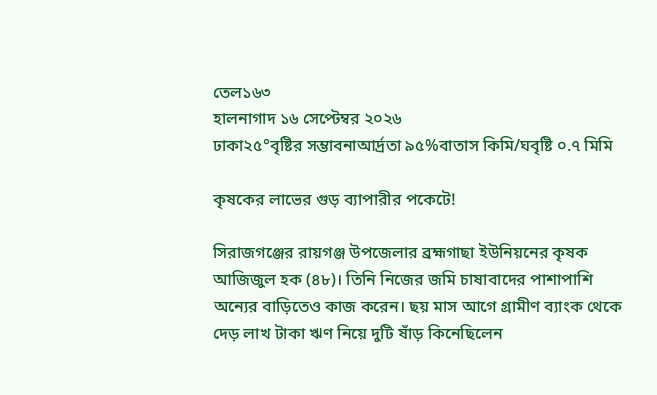তেল১৬৩
হালনাগাদ ১৬ সেপ্টেম্বর ২০২৬
ঢাকা২৫°বৃষ্টির সম্ভাবনাআর্দ্রতা ৯৫%বাতাস কিমি/ঘবৃষ্টি ০.৭ মিমি

কৃষকের লাভের গুড় ব্যাপারীর পকেটে!

সিরাজগঞ্জের রায়গঞ্জ উপজেলার ব্রহ্মগাছা ইউনিয়নের কৃষক আজিজুল হক (৪৮)। তিনি নিজের জমি চাষাবাদের পাশাপাশি অন্যের বাড়িতেও কাজ করেন। ছয় মাস আগে গ্রামীণ ব্যাংক থেকে দেড় লাখ টাকা ঋণ নিয়ে দুটি ষাঁড় কিনেছিলেন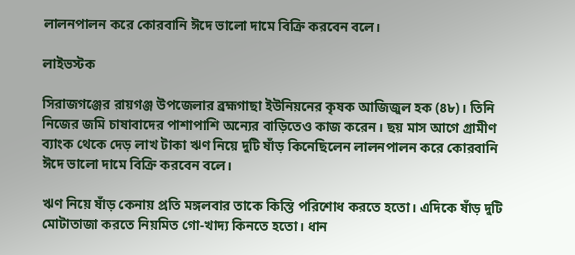লালনপালন করে কোরবানি ঈদে ভালো দামে বিক্রি করবেন বলে।

লাইভস্টক

সিরাজগঞ্জের রায়গঞ্জ উপজেলার ব্রহ্মগাছা ইউনিয়নের কৃষক আজিজুল হক (৪৮)। তিনি নিজের জমি চাষাবাদের পাশাপাশি অন্যের বাড়িতেও কাজ করেন। ছয় মাস আগে গ্রামীণ ব্যাংক থেকে দেড় লাখ টাকা ঋণ নিয়ে দুটি ষাঁড় কিনেছিলেন লালনপালন করে কোরবানি ঈদে ভালো দামে বিক্রি করবেন বলে।

ঋণ নিয়ে ষাঁড় কেনায় প্রতি মঙ্গলবার তাকে কিস্তি পরিশোধ করতে হতো। এদিকে ষাঁড় দুটি মোটাতাজা করতে নিয়মিত গো-খাদ্য কিনতে হতো। ধান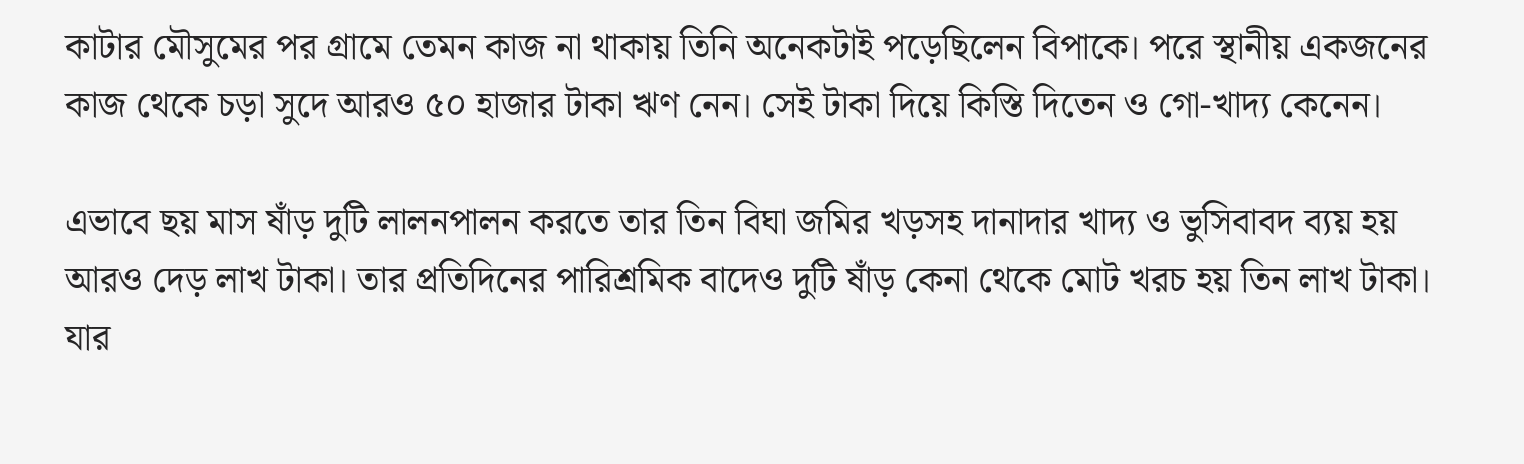কাটার মৌসুমের পর গ্রামে তেমন কাজ না থাকায় তিনি অনেকটাই পড়েছিলেন বিপাকে। পরে স্থানীয় একজনের কাজ থেকে চড়া সুদে আরও ৫০ হাজার টাকা ঋণ নেন। সেই টাকা দিয়ে কিস্তি দিতেন ও গো-খাদ্য কেনেন।

এভাবে ছয় মাস ষাঁড় দুটি লালনপালন করতে তার তিন বিঘা জমির খড়সহ দানাদার খাদ্য ও ভুসিবাবদ ব্যয় হয় আরও দেড় লাখ টাকা। তার প্রতিদিনের পারিশ্রমিক বাদেও দুটি ষাঁড় কেনা থেকে মোট খরচ হয় তিন লাখ টাকা। যার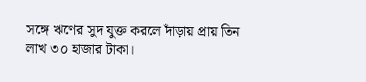সঙ্গে ঋণের সুদ যুক্ত করলে দাঁড়ায় প্রায় তিন লাখ ৩০ হাজার টাকা।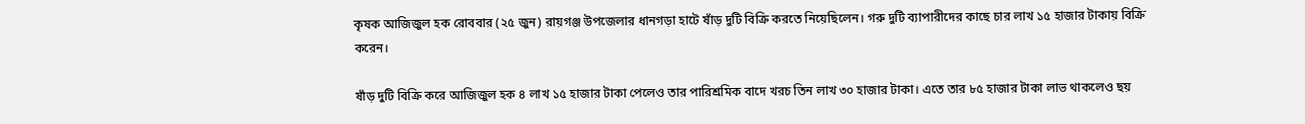কৃষক আজিজুল হক রোববার (২৫ জুন) রায়গঞ্জ উপজেলার ধানগড়া হাটে ষাঁড় দুটি বিক্রি করতে নিয়েছিলেন। গরু দুটি ব্যাপারীদের কাছে চার লাখ ১৫ হাজার টাকায় বিক্রি করেন।

ষাঁড় দুটি বিক্রি করে আজিজুল হক ৪ লাখ ১৫ হাজার টাকা পেলেও তার পারিশ্রমিক বাদে খরচ তিন লাখ ৩০ হাজার টাকা। এতে তার ৮৫ হাজার টাকা লাভ থাকলেও ছয়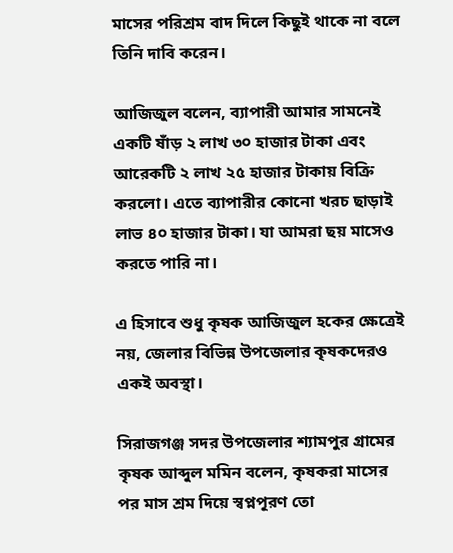মাসের পরিশ্রম বাদ দিলে কিছুই থাকে না বলে তিনি দাবি করেন।

আজিজুল বলেন, ব্যাপারী আমার সামনেই একটি ষাঁড় ২ লাখ ৩০ হাজার টাকা এবং আরেকটি ২ লাখ ২৫ হাজার টাকায় বিক্রি করলো। এতে ব্যাপারীর কোনো খরচ ছাড়াই লাভ ৪০ হাজার টাকা। যা আমরা ছয় মাসেও করতে পারি না।

এ হিসাবে শুধু কৃষক আজিজুল হকের ক্ষেত্রেই নয়, জেলার বিভিন্ন উপজেলার কৃষকদেরও একই অবস্থা।

সিরাজগঞ্জ সদর উপজেলার শ্যামপুর গ্রামের কৃষক আব্দুল মমিন বলেন, কৃষকরা মাসের পর মাস শ্রম দিয়ে স্বপ্নপূরণ তো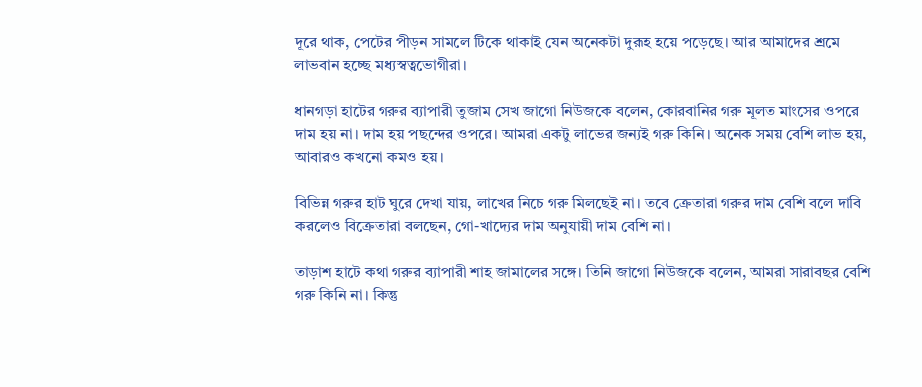দূরে থাক, পেটের পীড়ন সামলে টিকে থাকাই যেন অনেকটা দুরূহ হয়ে পড়েছে। আর আমাদের শ্রমে লাভবান হচ্ছে মধ্যস্বত্বভোগীরা।

ধানগড়া হাটের গরুর ব্যাপারী তুজাম সেখ জাগো নিউজকে বলেন, কোরবানির গরু মূলত মাংসের ওপরে দাম হয় না। দাম হয় পছন্দের ওপরে। আমরা একটু লাভের জন্যই গরু কিনি। অনেক সময় বেশি লাভ হয়, আবারও কখনো কমও হয়।

বিভিন্ন গরুর হাট ঘুরে দেখা যায়, লাখের নিচে গরু মিলছেই না। তবে ক্রেতারা গরুর দাম বেশি বলে দাবি করলেও বিক্রেতারা বলছেন, গো-খাদ্যের দাম অনুযায়ী দাম বেশি না।

তাড়াশ হাটে কথা গরুর ব্যাপারী শাহ জামালের সঙ্গে। তিনি জাগো নিউজকে বলেন, আমরা সারাবছর বেশি গরু কিনি না। কিন্তু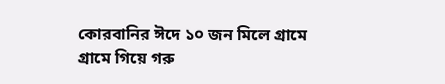কোরবানির ঈদে ১০ জন মিলে গ্রামে গ্রামে গিয়ে গরু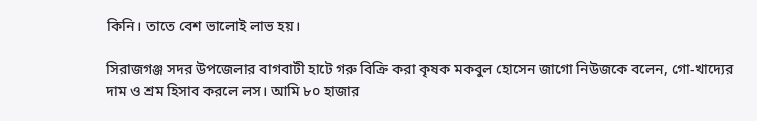কিনি। তাতে বেশ ভালোই লাভ হয়।

সিরাজগঞ্জ সদর উপজেলার বাগবাটী হাটে গরু বিক্রি করা কৃষক মকবুল হোসেন জাগো নিউজকে বলেন, গো-খাদ্যের দাম ও শ্রম হিসাব করলে লস। আমি ৮০ হাজার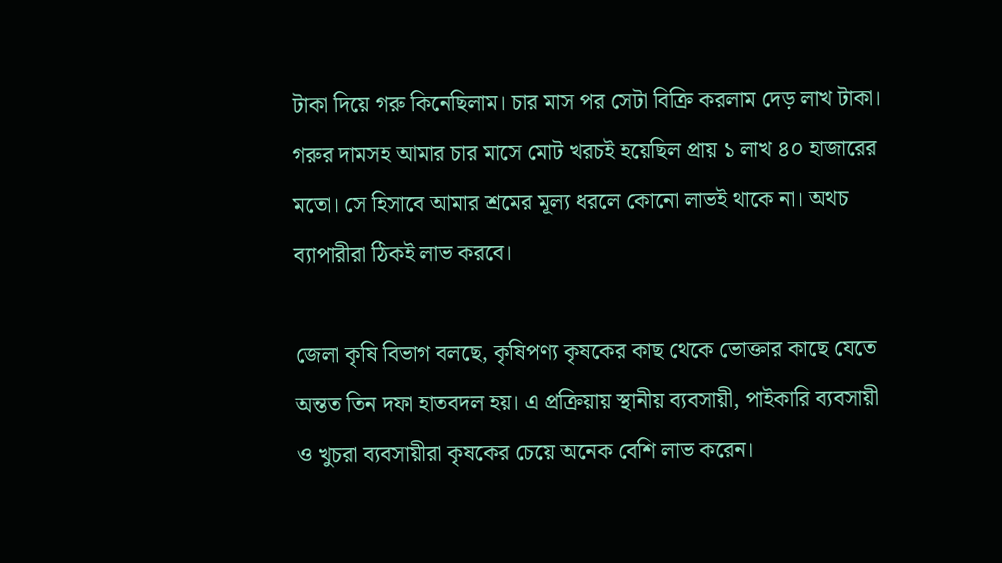টাকা দিয়ে গরু কিনেছিলাম। চার মাস পর সেটা বিক্রি করলাম দেড় লাখ টাকা। গরুর দামসহ আমার চার মাসে মোট খরচই হয়েছিল প্রায় ১ লাখ ৪০ হাজারের মতো। সে হিসাবে আমার শ্রমের মূল্য ধরলে কোনো লাভই থাকে না। অথচ ব্যাপারীরা ঠিকই লাভ করবে।

জেলা কৃষি বিভাগ বলছে, কৃষিপণ্য কৃষকের কাছ থেকে ভোক্তার কাছে যেতে অন্তত তিন দফা হাতবদল হয়। এ প্রক্রিয়ায় স্থানীয় ব্যবসায়ী, পাইকারি ব্যবসায়ী ও খুচরা ব্যবসায়ীরা কৃষকের চেয়ে অনেক বেশি লাভ করেন।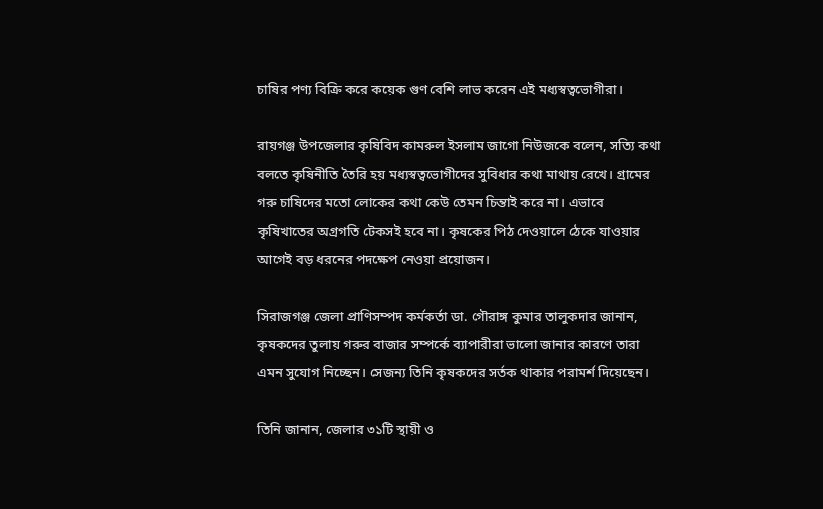চাষির পণ্য বিক্রি করে কয়েক গুণ বেশি লাভ করেন এই মধ্যস্বত্বভোগীরা।

রায়গঞ্জ উপজেলার কৃষিবিদ কামরুল ইসলাম জাগো নিউজকে বলেন, সত্যি কথা বলতে কৃষিনীতি তৈরি হয় মধ্যস্বত্বভোগীদের সুবিধার কথা মাথায় রেখে। গ্রামের গরু চাষিদের মতো লোকের কথা কেউ তেমন চিন্তাই করে না। এভাবে কৃষিখাতের অগ্রগতি টেকসই হবে না। কৃষকের পিঠ দেওয়ালে ঠেকে যাওয়ার আগেই বড় ধরনের পদক্ষেপ নেওয়া প্রয়োজন।

সিরাজগঞ্জ জেলা প্রাণিসম্পদ কর্মকর্তা ডা. গৌরাঙ্গ কুমার তালুকদার জানান, কৃষকদের তুলায় গরুর বাজার সম্পর্কে ব্যাপারীরা ভালো জানার কারণে তারা এমন সুযোগ নিচ্ছেন। সেজন্য তিনি কৃষকদের সর্তক থাকার পরামর্শ দিয়েছেন।

তিনি জানান, জেলার ৩১টি স্থায়ী ও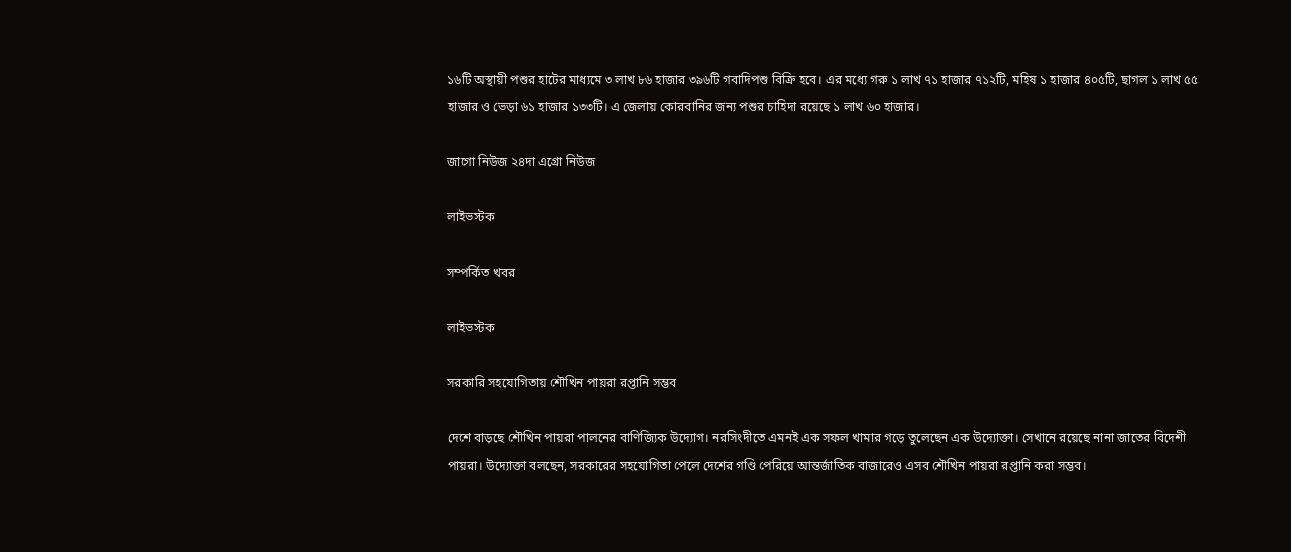১৬টি অস্থায়ী পশুর হাটের মাধ্যমে ৩ লাখ ৮৬ হাজার ৩৯৬টি গবাদিপশু বিক্রি হবে। এর মধ্যে গরু ১ লাখ ৭১ হাজার ৭১২টি, মহিষ ১ হাজার ৪০৫টি, ছাগল ১ লাখ ৫৫ হাজার ও ভেড়া ৬১ হাজার ১৩৩টি। এ জেলায় কোরবানির জন্য পশুর চাহিদা রয়েছে ১ লাখ ৬০ হাজার।

জাগো নিউজ ২৪দা এগ্রো নিউজ

লাইভস্টক

সম্পর্কিত খবর

লাইভস্টক

সরকারি সহযোগিতায় শৌখিন পায়রা রপ্তানি সম্ভব

দেশে বাড়ছে শৌখিন পায়রা পালনের বাণিজ্যিক উদ্যোগ। নরসিংদীতে এমনই এক সফল খামার গড়ে তুলেছেন এক উদ্যোক্তা। সেখানে রয়েছে নানা জাতের বিদেশী পায়রা। উদ্যোক্তা বলছেন, সরকারের সহযোগিতা পেলে দেশের গণ্ডি পেরিয়ে আন্তর্জাতিক বাজারেও এসব শৌখিন পায়রা রপ্তানি করা সম্ভব।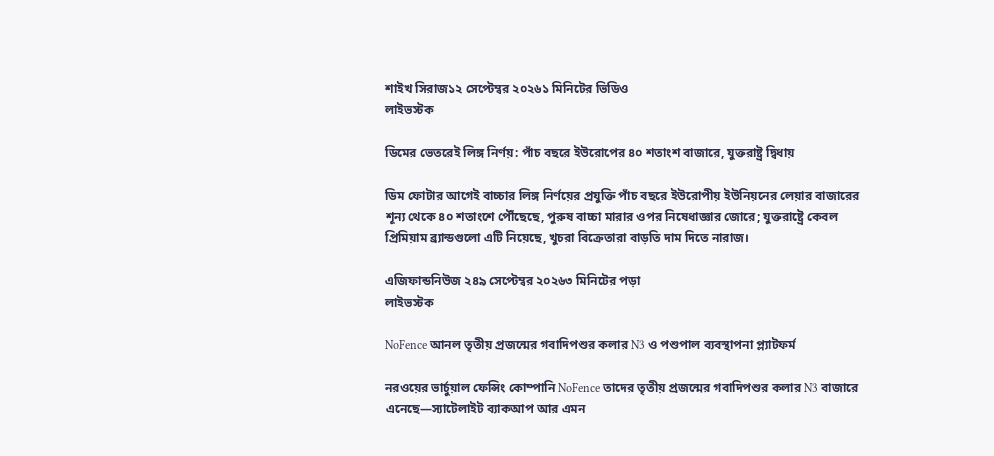শাইখ সিরাজ১২ সেপ্টেম্বর ২০২৬১ মিনিটের ভিডিও
লাইভস্টক

ডিমের ভেতরেই লিঙ্গ নির্ণয়: পাঁচ বছরে ইউরোপের ৪০ শতাংশ বাজারে, যুক্তরাষ্ট্র দ্বিধায়

ডিম ফোটার আগেই বাচ্চার লিঙ্গ নির্ণয়ের প্রযুক্তি পাঁচ বছরে ইউরোপীয় ইউনিয়নের লেয়ার বাজারের শূন্য থেকে ৪০ শতাংশে পৌঁছেছে, পুরুষ বাচ্চা মারার ওপর নিষেধাজ্ঞার জোরে; যুক্তরাষ্ট্রে কেবল প্রিমিয়াম ব্র্যান্ডগুলো এটি নিয়েছে, খুচরা বিক্রেতারা বাড়তি দাম দিতে নারাজ।

এজিফান্ডনিউজ ২৪৯ সেপ্টেম্বর ২০২৬৩ মিনিটের পড়া
লাইভস্টক

NoFence আনল তৃতীয় প্রজন্মের গবাদিপশুর কলার N3 ও পশুপাল ব্যবস্থাপনা প্ল্যাটফর্ম

নরওয়ের ভার্চুয়াল ফেন্সিং কোম্পানি NoFence তাদের তৃতীয় প্রজন্মের গবাদিপশুর কলার N3 বাজারে এনেছে—স্যাটেলাইট ব্যাকআপ আর এমন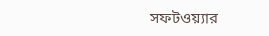সফটওয়্যার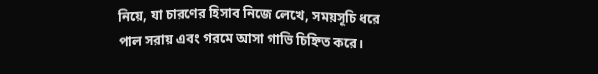নিয়ে, যা চারণের হিসাব নিজে লেখে, সময়সূচি ধরে পাল সরায় এবং গরমে আসা গাভি চিহ্নিত করে।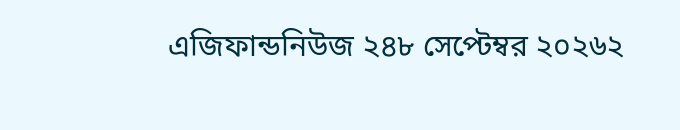এজিফান্ডনিউজ ২৪৮ সেপ্টেম্বর ২০২৬২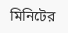মিনিটের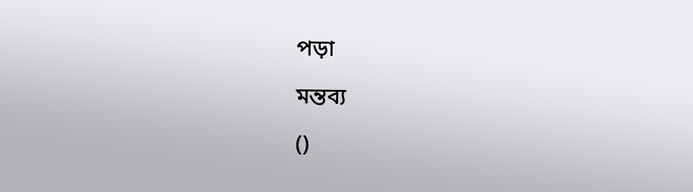পড়া

মন্তব্য

()